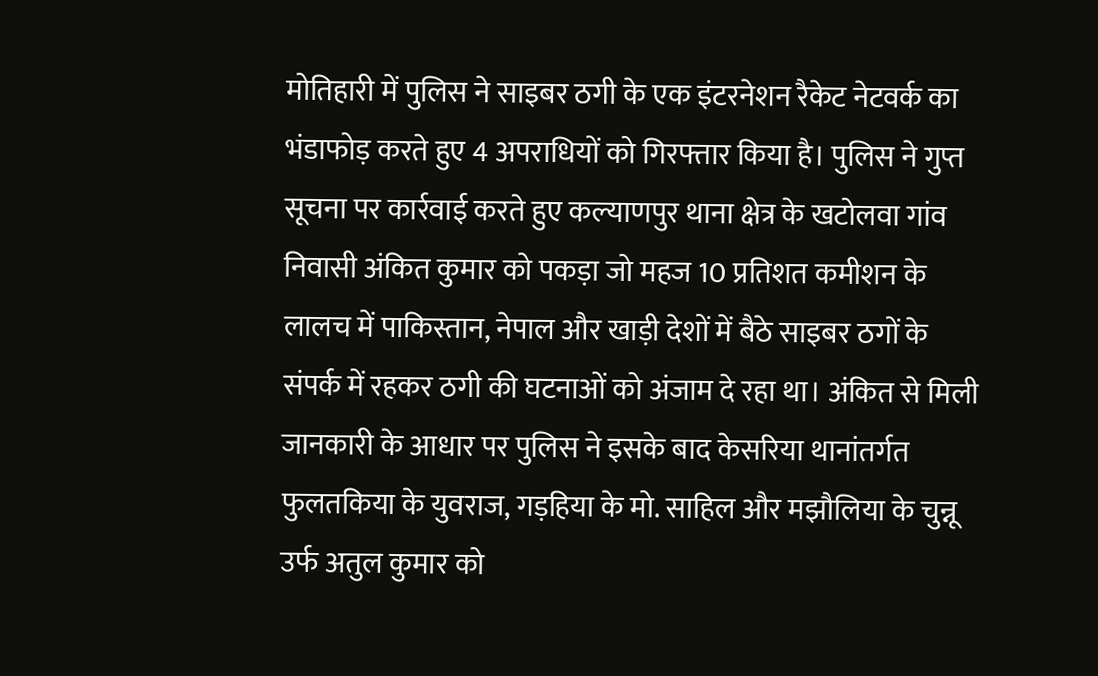मोतिहारी में पुलिस ने साइबर ठगी के एक इंटरनेशन रैकेट नेटवर्क का भंडाफोड़ करते हुए 4 अपराधियों को गिरफ्तार किया है। पुलिस ने गुप्त सूचना पर कार्रवाई करते हुए कल्याणपुर थाना क्षेत्र के खटोलवा गांव निवासी अंकित कुमार को पकड़ा जो महज 10 प्रतिशत कमीशन के लालच में पाकिस्तान, नेपाल और खाड़ी देशों में बैठे साइबर ठगों के संपर्क में रहकर ठगी की घटनाओं को अंजाम दे रहा था। अंकित से मिली जानकारी के आधार पर पुलिस ने इसके बाद केसरिया थानांतर्गत फुलतकिया के युवराज, गड़हिया के मो. साहिल और मझौलिया के चुन्नू उर्फ अतुल कुमार को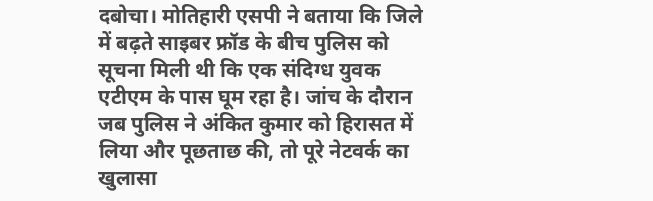दबोचा। मोतिहारी एसपी ने बताया कि जिले में बढ़ते साइबर फ्रॉड के बीच पुलिस को सूचना मिली थी कि एक संदिग्ध युवक एटीएम के पास घूम रहा है। जांच के दौरान जब पुलिस ने अंकित कुमार को हिरासत में लिया और पूछताछ की, तो पूरे नेटवर्क का खुलासा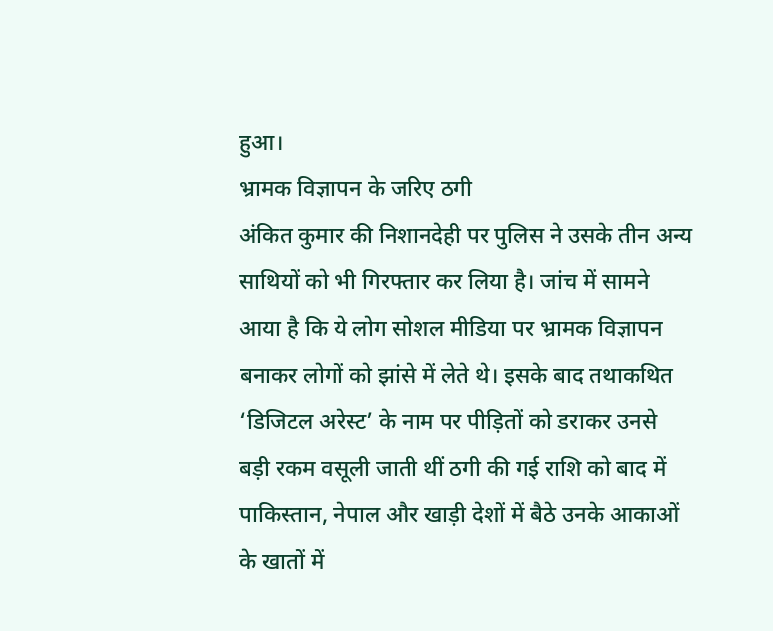हुआ।
भ्रामक विज्ञापन के जरिए ठगी
अंकित कुमार की निशानदेही पर पुलिस ने उसके तीन अन्य साथियों को भी गिरफ्तार कर लिया है। जांच में सामने आया है कि ये लोग सोशल मीडिया पर भ्रामक विज्ञापन बनाकर लोगों को झांसे में लेते थे। इसके बाद तथाकथित ‘डिजिटल अरेस्ट’ के नाम पर पीड़ितों को डराकर उनसे बड़ी रकम वसूली जाती थीं ठगी की गई राशि को बाद में पाकिस्तान, नेपाल और खाड़ी देशों में बैठे उनके आकाओं के खातों में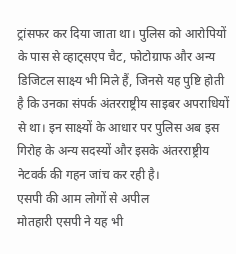ट्रांसफर कर दिया जाता था। पुलिस को आरोपियों के पास से व्हाट्सएप चैट, फोटोग्राफ और अन्य डिजिटल साक्ष्य भी मिले हैं, जिनसे यह पुष्टि होती है कि उनका संपर्क अंतरराष्ट्रीय साइबर अपराधियों से था। इन साक्ष्यों के आधार पर पुलिस अब इस गिरोह के अन्य सदस्यों और इसके अंतरराष्ट्रीय नेटवर्क की गहन जांच कर रही है।
एसपी की आम लोगों से अपील
मोतहारी एसपी ने यह भी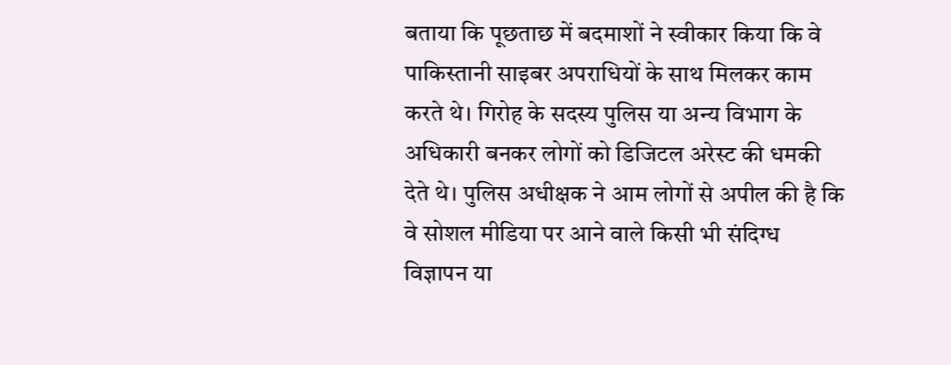बताया कि पूछताछ में बदमाशों ने स्वीकार किया कि वे पाकिस्तानी साइबर अपराधियों के साथ मिलकर काम करते थे। गिरोह के सदस्य पुलिस या अन्य विभाग के अधिकारी बनकर लोगों को डिजिटल अरेस्ट की धमकी देते थे। पुलिस अधीक्षक ने आम लोगों से अपील की है कि वे सोशल मीडिया पर आने वाले किसी भी संदिग्ध विज्ञापन या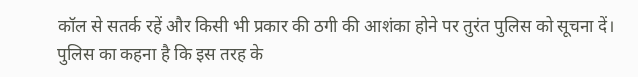कॉल से सतर्क रहें और किसी भी प्रकार की ठगी की आशंका होने पर तुरंत पुलिस को सूचना दें। पुलिस का कहना है कि इस तरह के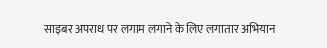साइबर अपराध पर लगाम लगाने के लिए लगातार अभियान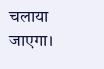चलाया जाएगा।